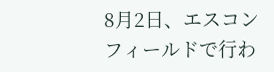8月2日、エスコンフィールドで行わ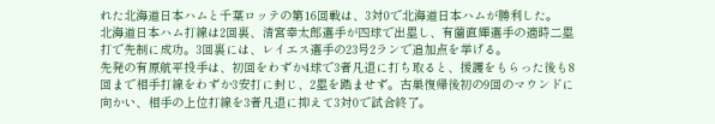れた北海道日本ハムと千葉ロッテの第16回戦は、3対0で北海道日本ハムが勝利した。
北海道日本ハム打線は2回裏、清宮幸太郎選手が四球で出塁し、有薗直輝選手の適時二塁打で先制に成功。3回裏には、レイエス選手の23号2ランで追加点を挙げる。
先発の有原航平投手は、初回をわずか4球で3者凡退に打ち取ると、援護をもらった後も8回まで相手打線をわずか3安打に封じ、2塁を踏ませず。古巣復帰後初の9回のマウンドに向かい、相手の上位打線を3者凡退に抑えて3対0で試合終了。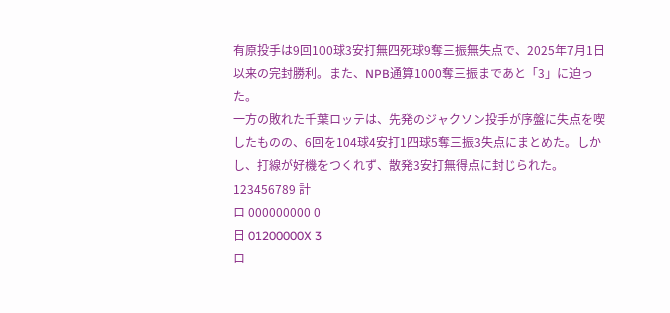有原投手は9回100球3安打無四死球9奪三振無失点で、2025年7月1日以来の完封勝利。また、NPB通算1000奪三振まであと「3」に迫った。
一方の敗れた千葉ロッテは、先発のジャクソン投手が序盤に失点を喫したものの、6回を104球4安打1四球5奪三振3失点にまとめた。しかし、打線が好機をつくれず、散発3安打無得点に封じられた。
123456789 計
ロ 000000000 0
日 01200000X 3
ロ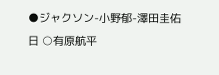●ジャクソン-小野郁-澤田圭佑
日 ○有原航平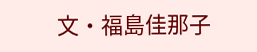文・福島佳那子